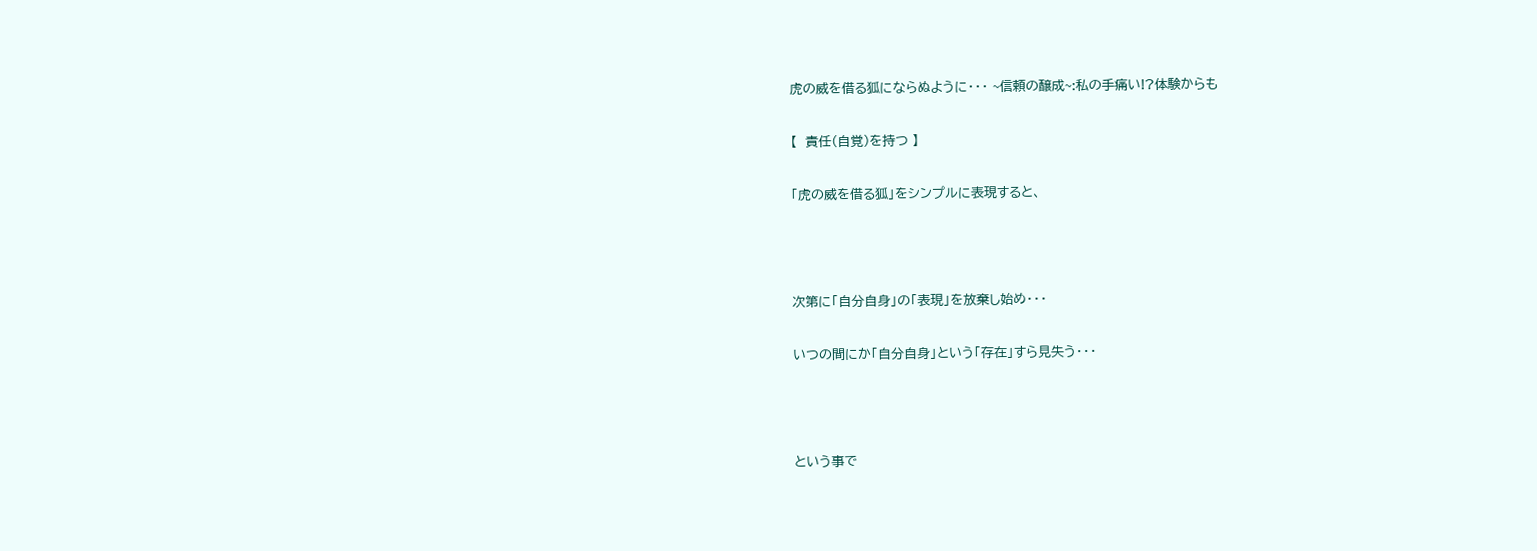虎の威を借る狐にならぬように・・・ ~信頼の醸成~:私の手痛い!?体験からも

【  責任(自覚)を持つ 】

「虎の威を借る狐」をシンプルに表現すると、



次第に「自分自身」の「表現」を放棄し始め・・・

いつの間にか「自分自身」という「存在」すら見失う・・・



という事で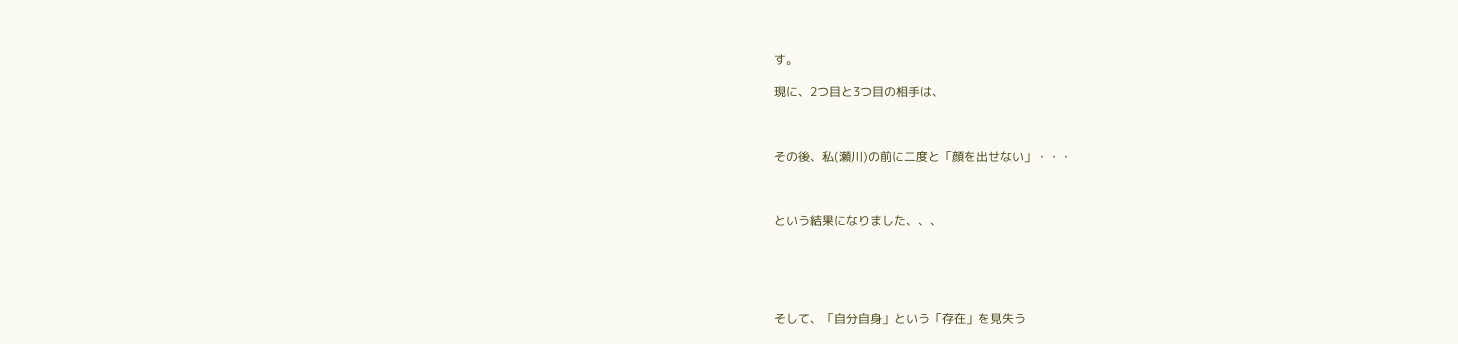す。

現に、2つ目と3つ目の相手は、



その後、私(瀬川)の前に二度と「顔を出せない」・・・



という結果になりました、、、





そして、「自分自身」という「存在」を見失う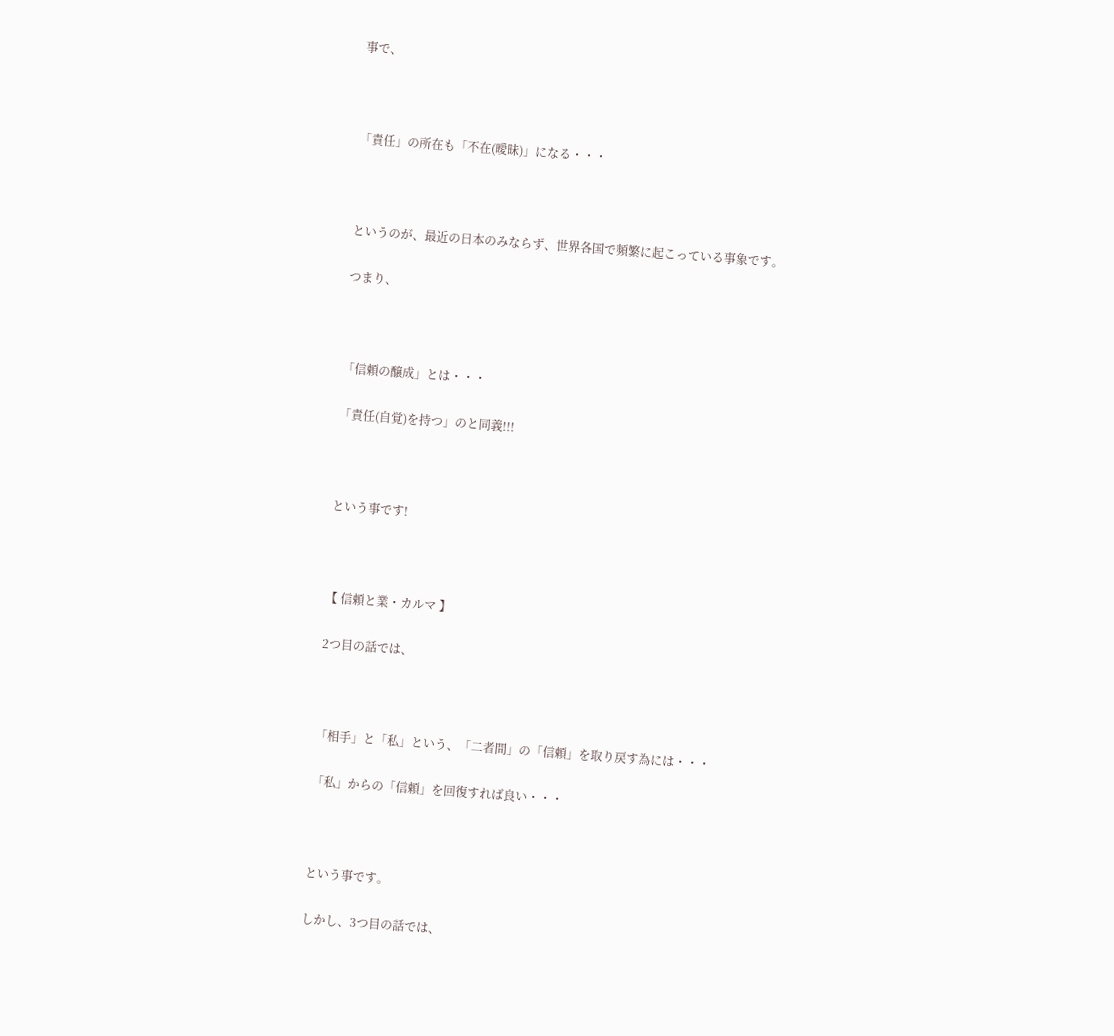事で、



「責任」の所在も「不在(曖昧)」になる・・・



というのが、最近の日本のみならず、世界各国で頻繁に起こっている事象です。

つまり、



「信頼の醸成」とは・・・

「責任(自覚)を持つ」のと同義!!!



という事です!



【 信頼と業・カルマ 】

2つ目の話では、



「相手」と「私」という、「二者間」の「信頼」を取り戻す為には・・・

「私」からの「信頼」を回復すれば良い・・・



という事です。

しかし、3つ目の話では、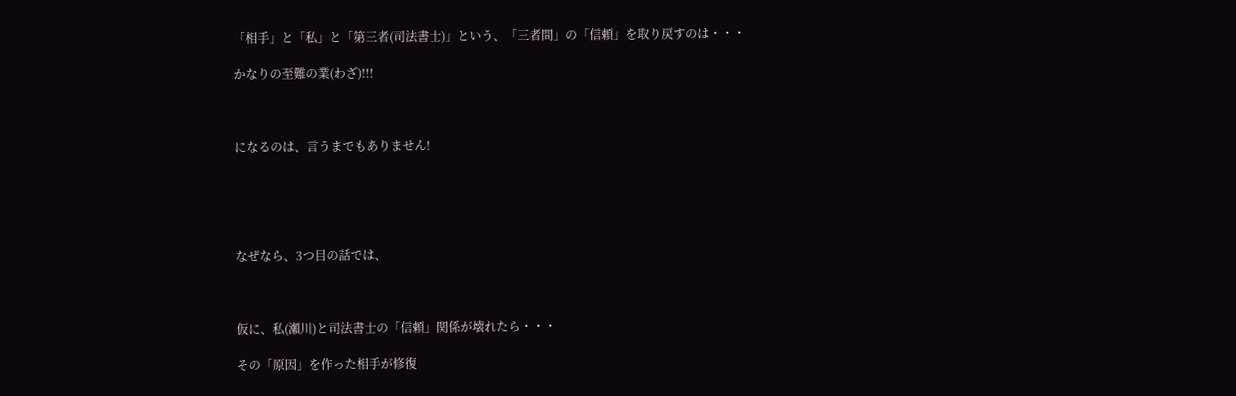「相手」と「私」と「第三者(司法書士)」という、「三者間」の「信頼」を取り戻すのは・・・

かなりの至難の業(わざ)!!!



になるのは、言うまでもありません!





なぜなら、3つ目の話では、



仮に、私(瀬川)と司法書士の「信頼」関係が壊れたら・・・

その「原因」を作った相手が修復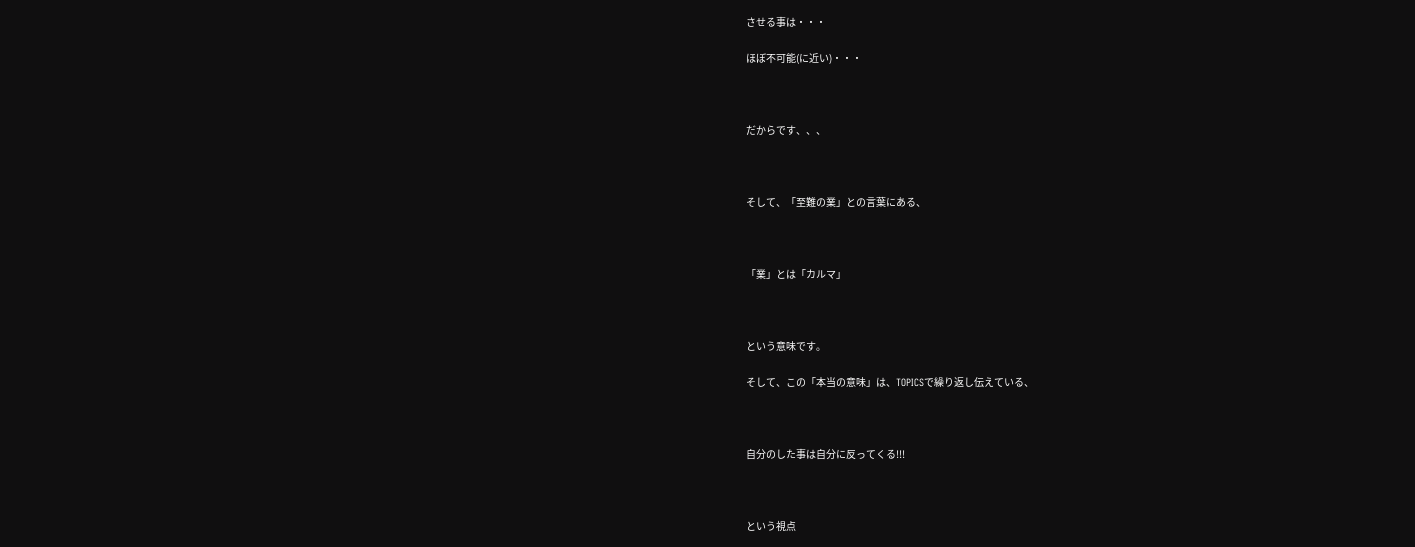させる事は・・・

ほぼ不可能(に近い)・・・



だからです、、、



そして、「至難の業」との言葉にある、



「業」とは「カルマ」



という意味です。

そして、この「本当の意味」は、TOPICSで繰り返し伝えている、



自分のした事は自分に反ってくる!!!



という視点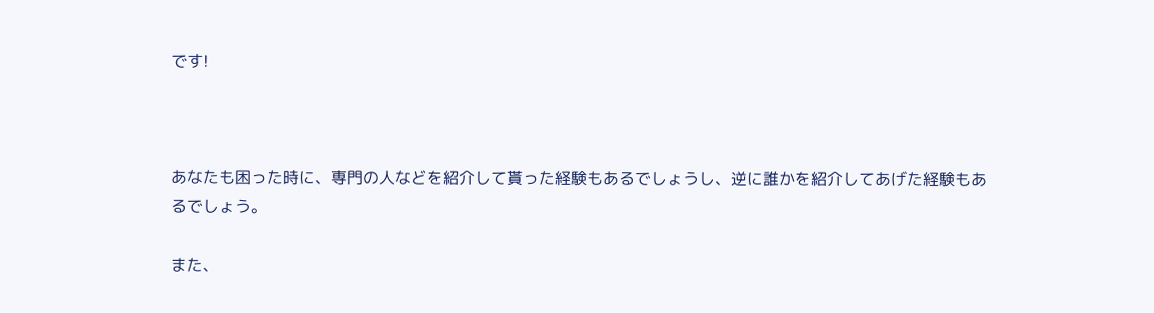です!



あなたも困った時に、専門の人などを紹介して貰った経験もあるでしょうし、逆に誰かを紹介してあげた経験もあるでしょう。

また、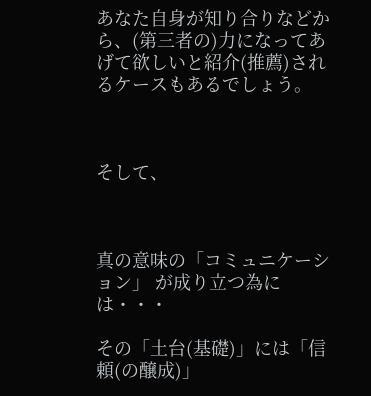あなた自身が知り合りなどから、(第三者の)力になってあげて欲しいと紹介(推薦)されるケースもあるでしょう。



そして、



真の意味の「コミュニケーション」 が成り立つ為には・・・

その「土台(基礎)」には「信頼(の醸成)」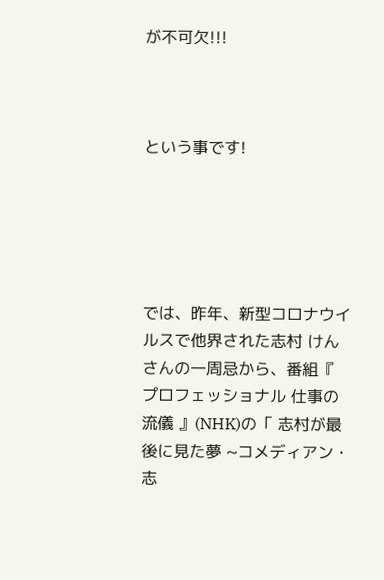が不可欠!!!



という事です!





では、昨年、新型コロナウイルスで他界された志村 けん さんの一周忌から、番組『 プロフェッショナル 仕事の流儀 』(NHK)の「 志村が最後に見た夢 ~コメディアン・志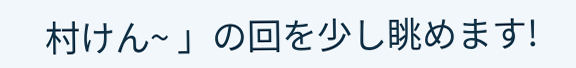村けん~ 」の回を少し眺めます!